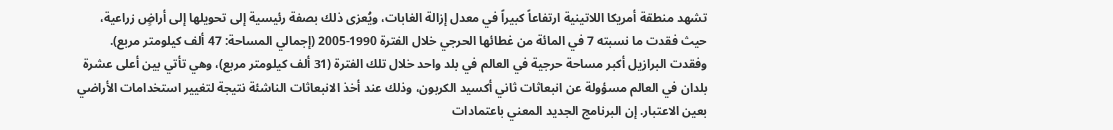تشهد منطقة أمريكا اللاتينية ارتفاعاً كبيراً في معدل إزالة الغابات، ويُعزى ذلك بصفة رئيسية إلى تحويلها إلى أراضٍ زراعية، حيث فقدت ما نسبته 7 في المائة من غطائها الحرجي خلال الفترة 1990-2005 (إجمالي المساحة: 47 ألف كيلومتر مربع). وفقدت البرازيل أكبر مساحة حرجية في العالم في بلد واحد خلال تلك الفترة (31 ألف كيلومتر مربع)، وهي تأتي بين أعلى عشرة بلدان في العالم مسؤولة عن انبعاثات ثاني أكسيد الكربون، وذلك عند أخذ الانبعاثات الناشئة نتيجة لتغيير استخدامات الأراضي بعين الاعتبار. إن البرنامج الجديد المعني باعتمادات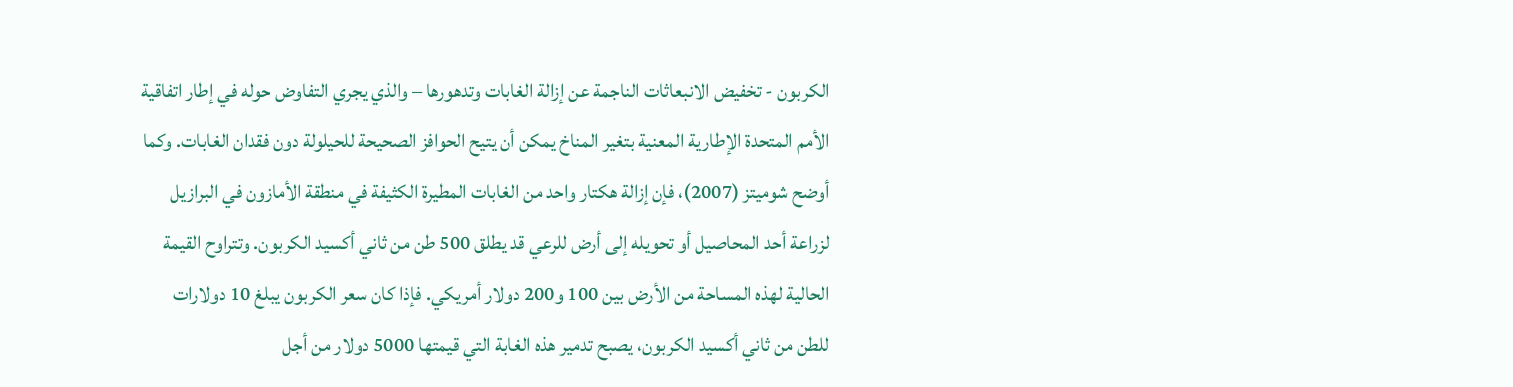الكربون - تخفيض الانبعاثات الناجمة عن إزالة الغابات وتدهورها – والذي يجري التفاوض حوله في إطار اتفاقية الأمم المتحدة الإطارية المعنية بتغير المناخ يمكن أن يتيح الحوافز الصحيحة للحيلولة دون فقدان الغابات. وكما أوضح شوميتز (2007)، فإن إزالة هكتار واحد من الغابات المطيرة الكثيفة في منطقة الأمازون في البرازيل لزراعة أحد المحاصيل أو تحويله إلى أرض للرعي قد يطلق 500 طن من ثاني أكسيد الكربون. وتتراوح القيمة الحالية لهذه المساحة من الأرض بين 100 و200 دولار أمريكي. فإذا كان سعر الكربون يبلغ 10 دولارات للطن من ثاني أكسيد الكربون، يصبح تدمير هذه الغابة التي قيمتها 5000 دولار من أجل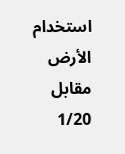استخدام الأرض مقابل 1/20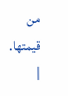من قيمتها. |